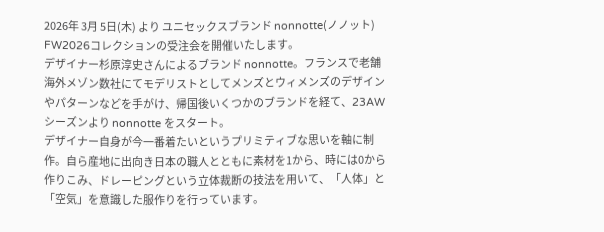2026年 3月 5日(木) より ユニセックスブランド nonnotte(ノノット) FW2026コレクションの受注会を開催いたします。
デザイナー杉原淳史さんによるブランド nonnotte。フランスで老舗海外メゾン数社にてモデリストとしてメンズとウィメンズのデザインやパターンなどを手がけ、帰国後いくつかのブランドを経て、23AWシーズンより nonnotte をスタート。
デザイナー自身が今一番着たいというプリミティブな思いを軸に制作。自ら産地に出向き日本の職人とともに素材を1から、時には0から作りこみ、ドレーピングという立体裁断の技法を用いて、「人体」と「空気」を意識した服作りを行っています。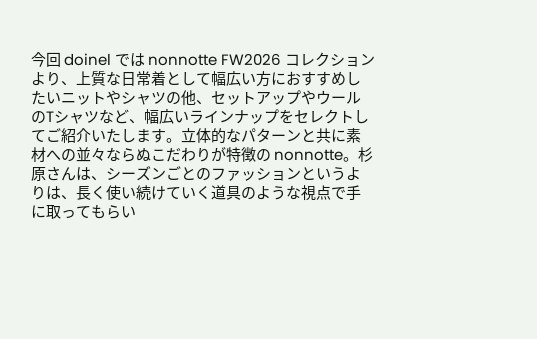今回 doinel では nonnotte FW2026 コレクションより、上質な日常着として幅広い方におすすめしたいニットやシャツの他、セットアップやウールのTシャツなど、幅広いラインナップをセレクトしてご紹介いたします。立体的なパターンと共に素材への並々ならぬこだわりが特徴の nonnotte。杉原さんは、シーズンごとのファッションというよりは、長く使い続けていく道具のような視点で手に取ってもらい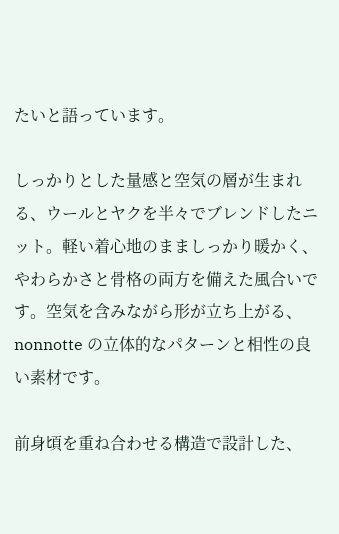たいと語っています。

しっかりとした量感と空気の層が生まれる、ウールとヤクを半々でブレンドしたニット。軽い着心地のまましっかり暖かく、やわらかさと骨格の両方を備えた風合いです。空気を含みながら形が立ち上がる、nonnotte の立体的なパターンと相性の良い素材です。

前身頃を重ね合わせる構造で設計した、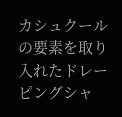カシュクールの要素を取り入れたドレーピングシャ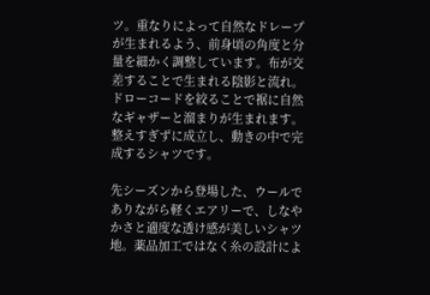ツ。重なりによって自然なドレープが生まれるよう、前身頃の角度と分量を細かく調整しています。布が交差することで生まれる陰影と流れ。ドローコードを絞ることで裾に自然なギャザーと溜まりが生まれます。整えすぎずに成立し、動きの中で完成するシャツです。

先シーズンから登場した、ウールでありながら軽くエアリーで、しなやかさと適度な透け感が美しいシャツ地。薬品加工ではなく糸の設計によ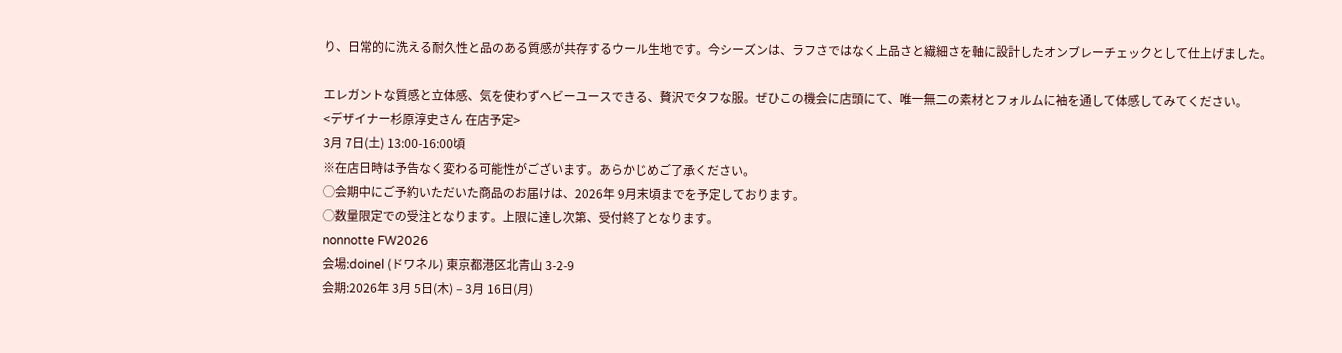り、日常的に洗える耐久性と品のある質感が共存するウール生地です。今シーズンは、ラフさではなく上品さと繊細さを軸に設計したオンブレーチェックとして仕上げました。

エレガントな質感と立体感、気を使わずヘビーユースできる、贅沢でタフな服。ぜひこの機会に店頭にて、唯一無二の素材とフォルムに袖を通して体感してみてください。
<デザイナー杉原淳史さん 在店予定>
3月 7日(土) 13:00-16:00頃
※在店日時は予告なく変わる可能性がございます。あらかじめご了承ください。
◯会期中にご予約いただいた商品のお届けは、2026年 9月末頃までを予定しております。
◯数量限定での受注となります。上限に達し次第、受付終了となります。
nonnotte FW2026
会場:doinel (ドワネル) 東京都港区北青山 3-2-9
会期:2026年 3月 5日(木) – 3月 16日(月)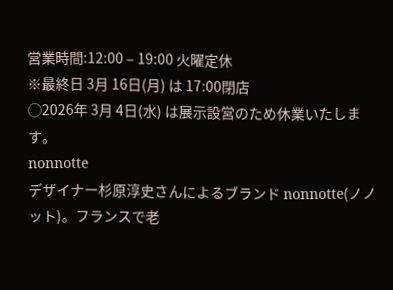営業時間:12:00 – 19:00 火曜定休
※最終日 3月 16日(月) は 17:00閉店
◯2026年 3月 4日(水) は展示設営のため休業いたします。
nonnotte
デザイナー杉原淳史さんによるブランド nonnotte(ノノット)。フランスで老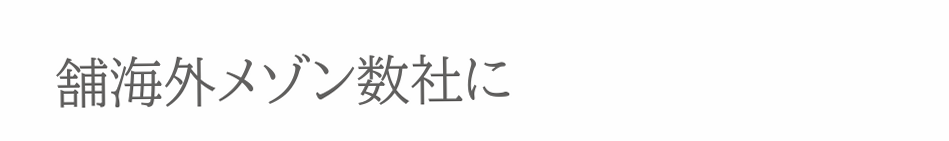舗海外メゾン数社に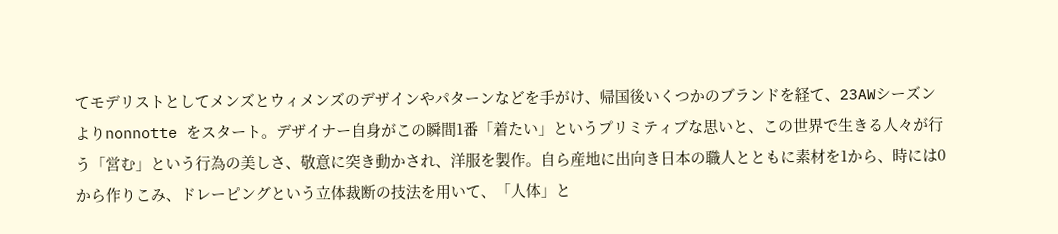てモデリストとしてメンズとウィメンズのデザインやパターンなどを手がけ、帰国後いくつかのブランドを経て、23AWシーズンよりnonnotte をスタート。デザイナー自身がこの瞬間1番「着たい」というプリミティブな思いと、この世界で生きる人々が行う「営む」という行為の美しさ、敬意に突き動かされ、洋服を製作。自ら産地に出向き日本の職人とともに素材を1から、時には0から作りこみ、ドレーピングという立体裁断の技法を用いて、「人体」と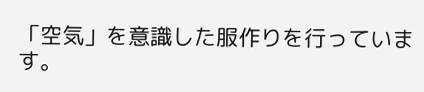「空気」を意識した服作りを行っています。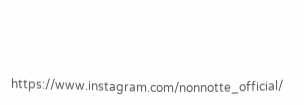https://www.instagram.com/nonnotte_official/